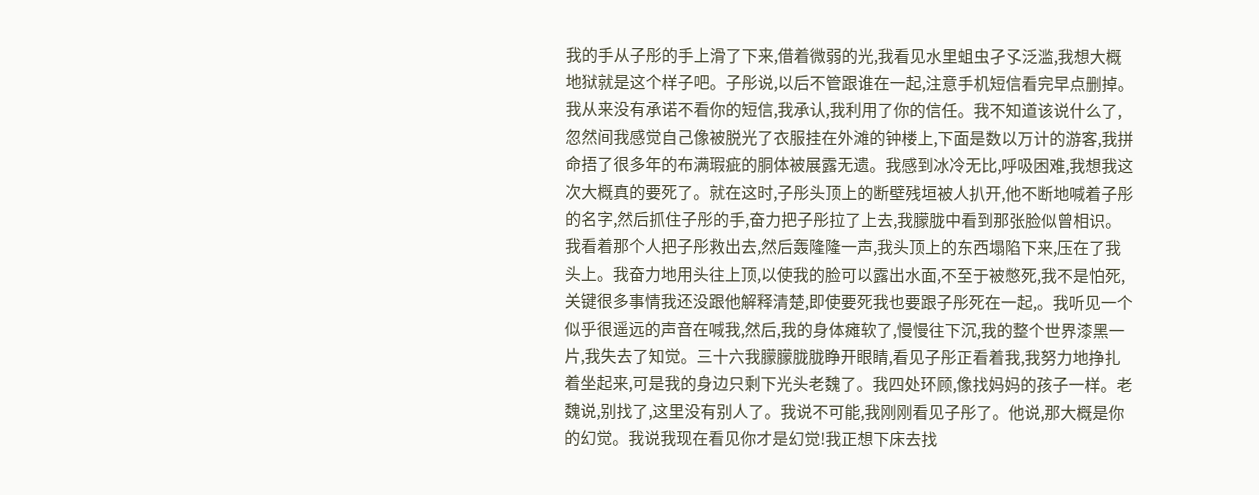我的手从子彤的手上滑了下来,借着微弱的光,我看见水里蛆虫孑孓泛滥,我想大概地狱就是这个样子吧。子彤说,以后不管跟谁在一起,注意手机短信看完早点删掉。我从来没有承诺不看你的短信,我承认,我利用了你的信任。我不知道该说什么了,忽然间我感觉自己像被脱光了衣服挂在外滩的钟楼上,下面是数以万计的游客,我拼命捂了很多年的布满瑕疵的胴体被展露无遗。我感到冰冷无比,呼吸困难,我想我这次大概真的要死了。就在这时,子彤头顶上的断壁残垣被人扒开,他不断地喊着子彤的名字,然后抓住子彤的手,奋力把子彤拉了上去,我朦胧中看到那张脸似曾相识。我看着那个人把子彤救出去,然后轰隆隆一声,我头顶上的东西塌陷下来,压在了我头上。我奋力地用头往上顶,以使我的脸可以露出水面,不至于被憋死,我不是怕死,关键很多事情我还没跟他解释清楚,即使要死我也要跟子彤死在一起,。我听见一个似乎很遥远的声音在喊我,然后,我的身体瘫软了,慢慢往下沉,我的整个世界漆黑一片,我失去了知觉。三十六我朦朦胧胧睁开眼睛,看见子彤正看着我,我努力地挣扎着坐起来,可是我的身边只剩下光头老魏了。我四处环顾,像找妈妈的孩子一样。老魏说,别找了,这里没有别人了。我说不可能,我刚刚看见子彤了。他说,那大概是你的幻觉。我说我现在看见你才是幻觉!我正想下床去找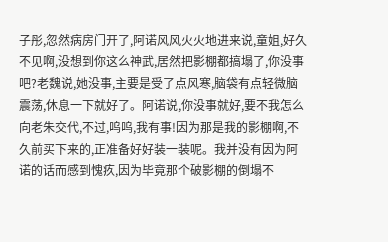子彤,忽然病房门开了,阿诺风风火火地进来说,童姐,好久不见啊,没想到你这么神武,居然把影棚都搞塌了,你没事吧?老魏说,她没事,主要是受了点风寒,脑袋有点轻微脑震荡,休息一下就好了。阿诺说,你没事就好,要不我怎么向老朱交代,不过,呜呜,我有事!因为那是我的影棚啊,不久前买下来的,正准备好好装一装呢。我并没有因为阿诺的话而感到愧疚,因为毕竟那个破影棚的倒塌不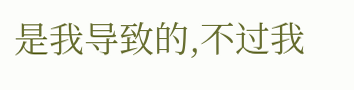是我导致的,不过我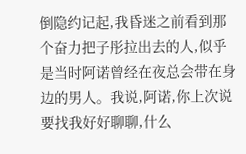倒隐约记起,我昏迷之前看到那个奋力把子彤拉出去的人,似乎是当时阿诺曾经在夜总会带在身边的男人。我说,阿诺,你上次说要找我好好聊聊,什么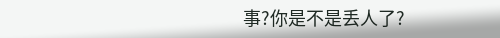事?你是不是丢人了?